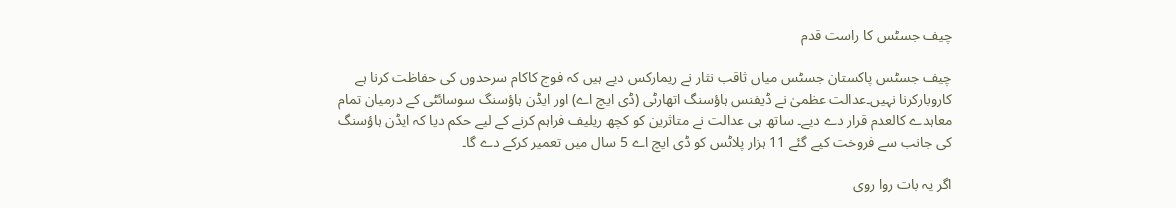چیف جسٹس کا راست قدم

چیف جسٹس پاکستان جسٹس میاں ثاقب نثار نے ریمارکس دیے ہیں کہ فوج کاکام سرحدوں کی حفاظت کرنا ہے کاروبارکرنا نہیں۔عدالت عظمیٰ نے ڈیفنس ہاؤسنگ اتھارٹی (ڈی ایچ اے) اور ایڈن ہاؤسنگ سوسائٹی کے درمیان تمام معاہدے کالعدم قرار دے دیے۔ ساتھ ہی عدالت نے متاثرین کو کچھ ریلیف فراہم کرنے کے لیے حکم دیا کہ ایڈن ہاؤسنگ کی جانب سے فروخت کیے گئے 11 ہزار پلاٹس کو ڈی ایچ اے 5 سال میں تعمیر کرکے دے گا۔

اگر یہ بات روا روی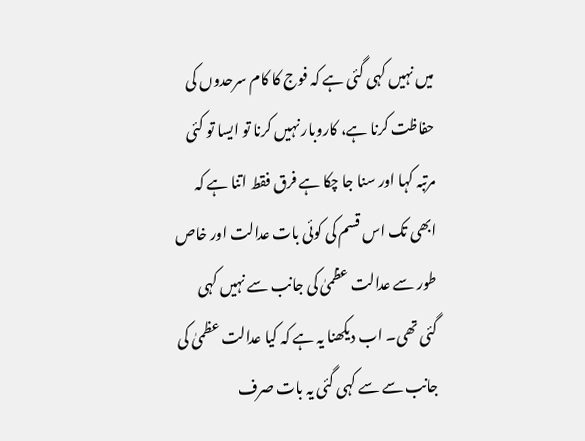میں نہیں کہی گئی ہے کہ فوج کا کام سرحدوں کی حفاظت کرنا ہے، کاروبار نہیں کرنا تو ایسا تو کئی مرتبہ کہا اور سنا جا چکا ہے فرق فقط اتنا ہے کہ ابھی تک اس قسم کی کوئی بات عدالت اور خاص طور سے عدالت عظمیٰ کی جانب سے نہیں کہی گئی تھی۔ اب دیکھنا یہ ہے کہ کیا عدالت عظمیٰ کی جانب سے سے کہی گئی یہ بات صرف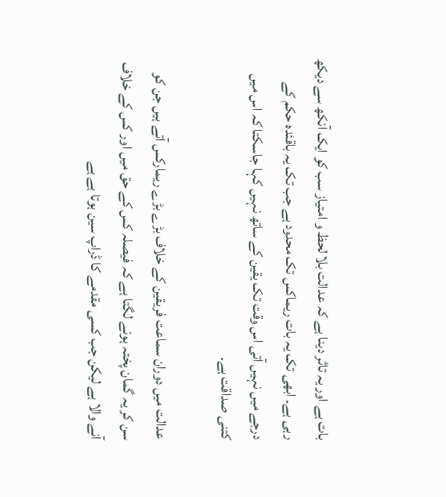بات ہے اور یہ تاثر دینا ہے کہ عدالت بلا لحظ و امتیاز سب کو ایک آنکھ سے دیکھ رہی ہے۔ ابھی تک یہ بات ریماکس تک محدود ہے جب تک یہ باقئدہ حکم کے درجے میں نہیں آتی اس وقت تک یقین کے ساتھ نہیں کہا جاسکتا کہ اس میں کتنی صداقت ہے۔

عدالت میں دوران سماعت فریقین کے خلاف بڑے بڑے ریمارکس آتے ہیں جن کو سن کر یہ گمان پختہ ہونے لگتا ہے کہ فیصلہ کس کے حق میں اور کس کے خلاف آنے والا ہے لیکن جب کسی مقدمے کا ڈراپ سین ہوتا ہے ہے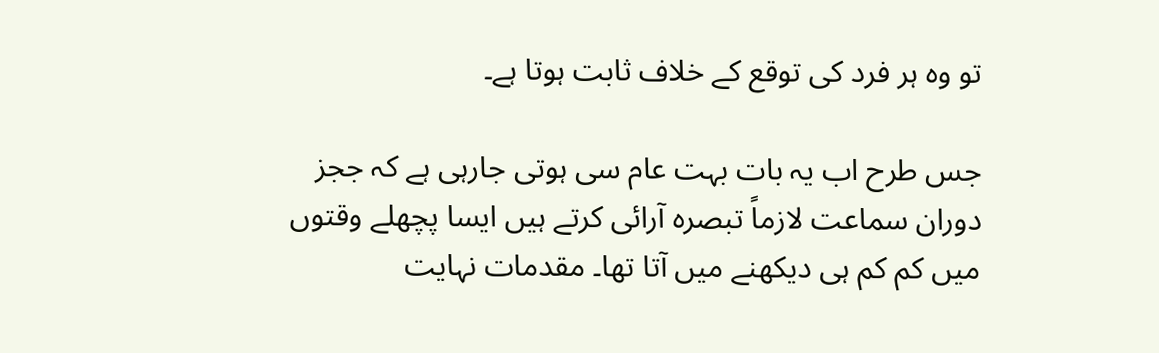تو وہ ہر فرد کی توقع کے خلاف ثابت ہوتا ہے۔

جس طرح اب یہ بات بہت عام سی ہوتی جارہی ہے کہ ججز دوران سماعت لازماً تبصرہ آرائی کرتے ہیں ایسا پچھلے وقتوں میں کم کم ہی دیکھنے میں آتا تھا۔ مقدمات نہایت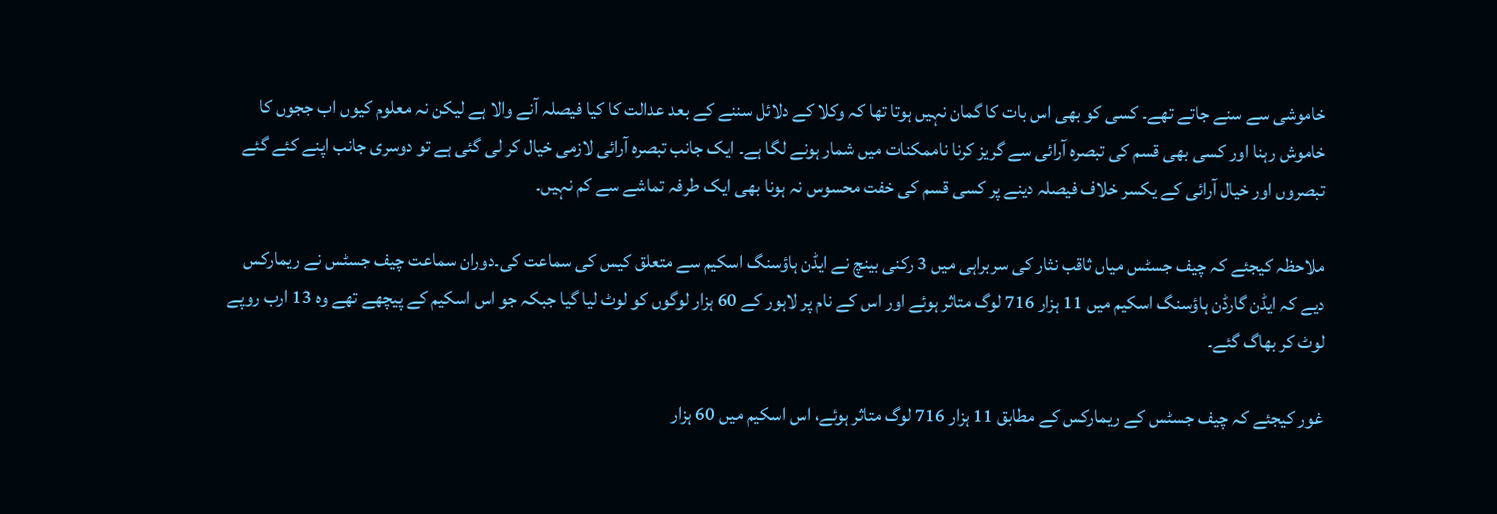خاموشی سے سنے جاتے تھے۔ کسی کو بھی اس بات کا گمان نہیں ہوتا تھا کہ وکلا کے دلائل سننے کے بعد عدالت کا کیا فیصلہ آنے والا ہے لیکن نہ معلوم کیوں اب ججوں کا خاموش رہنا اور کسی بھی قسم کی تبصرہ آرائی سے گریز کرنا ناممکنات میں شمار ہونے لگا ہے۔ ایک جانب تبصرہ آرائی لازمی خیال کر لی گئی ہے تو دوسری جانب اپنے کئے گئے تبصروں اور خیال آرائی کے یکسر خلاف فیصلہ دینے پر کسی قسم کی خفت محسوس نہ ہونا بھی ایک طرفہ تماشے سے کم نہیں۔

ملاحظہ کیجئے کہ چیف جسٹس میاں ثاقب نثار کی سربراہی میں 3 رکنی بینچ نے ایڈن ہاؤسنگ اسکیم سے متعلق کیس کی سماعت کی۔دوران سماعت چیف جسٹس نے ریمارکس دیے کہ ایڈن گارڈن ہاؤسنگ اسکیم میں 11 ہزار 716 لوگ متاثر ہوئے اور اس کے نام پر لاہور کے 60 ہزار لوگوں کو لوٹ لیا گیا جبکہ جو اس اسکیم کے پیچھے تھے وہ 13 ارب روپے لوٹ کر بھاگ گئے۔

غور کیجئے کہ چیف جسٹس کے ریمارکس کے مطابق 11 ہزار 716 لوگ متاثر ہوئے، اس اسکیم میں 60 ہزار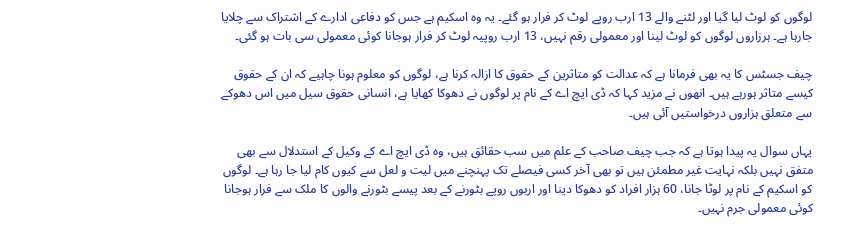لوگوں کو لوٹ لیا گیا اور لٹنے والے 13 ارب روپے لوٹ کر فرار ہو گئے۔ یہ وہ اسکیم ہے جس کو دفاعی ادارے کے اشتراک سے چلایا جارہا ہے۔ ہرزاروں لوگوں کو لوٹ لینا اور معمولی رقم نہیں، 13 ارب روپیہ لوٹ کر فرار ہوجانا کوئی معمولی سی بات ہو گئی۔

چیف جسٹس کا یہ بھی فرمانا ہے کہ عدالت کو متاثرین کے حقوق کا ازالہ کرنا ہے، لوگوں کو معلوم ہونا چاہیے کہ ان کے حقوق کیسے متاثر ہورہے ہیں۔ انھوں نے مزید کہا کہ ڈی ایچ اے کے نام پر لوگوں نے دھوکا کھایا ہے، انسانی حقوق سیل میں اس دھوکے سے متعلق ہزاروں درخواستیں آئی ہیں۔

یہاں سوال یہ پیدا ہوتا ہے کہ جب چیف صاحب کے علم میں سب حقائق ہیں، وہ ڈی ایچ اے کے وکیل کے استدلال سے بھی متفق نہیں بلکہ نہایت غیر مطمئن ہیں تو بھی آخر کسی فیصلے تک پہنچنے میں لیت و لعل سے کیوں کام لیا جا رہا ہے۔ لوگوں کو اسکیم کے نام پر لوٹا جانا، 60 ہزار افراد کو دھوکا دینا اور اربوں روپے بٹورنے کے بعد پیسے بٹورنے والوں کا ملک سے فرار ہوجانا کوئی معمولی جرم نہیں۔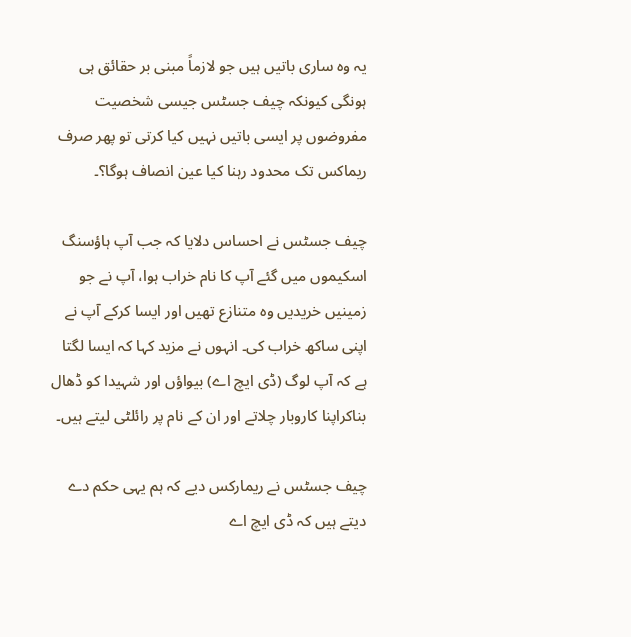یہ وہ ساری باتیں ہیں جو لازماً مبنی بر حقائق ہی ہونگی کیونکہ چیف جسٹس جیسی شخصیت مفروضوں پر ایسی باتیں نہیں کیا کرتی تو پھر صرف ریماکس تک محدود رہنا کیا عین انصاف ہوگا؟۔

چیف جسٹس نے احساس دلایا کہ جب آپ ہاؤسنگ اسکیموں میں گئے آپ کا نام خراب ہوا، آپ نے جو زمینیں خریدیں وہ متنازع تھیں اور ایسا کرکے آپ نے اپنی ساکھ خراب کی۔ انہوں نے مزید کہا کہ ایسا لگتا ہے کہ آپ لوگ (ڈی ایچ اے) بیواؤں اور شہیدا کو ڈھال بناکراپنا کاروبار چلاتے اور ان کے نام پر رائلٹی لیتے ہیں۔

چیف جسٹس نے ریمارکس دیے کہ ہم یہی حکم دے دیتے ہیں کہ ڈی ایچ اے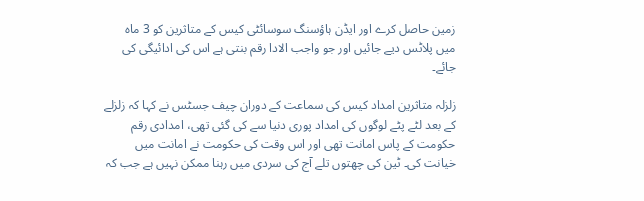زمین حاصل کرے اور ایڈن ہاؤسنگ سوسائٹی کیس کے متاثرین کو 3 ماہ میں پلاٹس دیے جائیں اور جو واجب الادا رقم بنتی ہے اس کی ادائیگی کی جائے۔

زلزلہ متاثرین امداد کیس کی سماعت کے دوران چیف جسٹس نے کہا کہ زلزلے کے بعد لٹے پٹے لوگوں کی امداد پوری دنیا سے کی گئی تھی، امدادی رقم حکومت کے پاس امانت تھی اور اس وقت کی حکومت نے امانت میں خیانت کی۔ ٹین کی چھتوں تلے آج کی سردی میں رہنا ممکن نہیں ہے جب کہ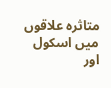متاثرہ علاقوں میں اسکول اور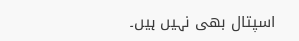اسپتال بھی نہیں ہیں۔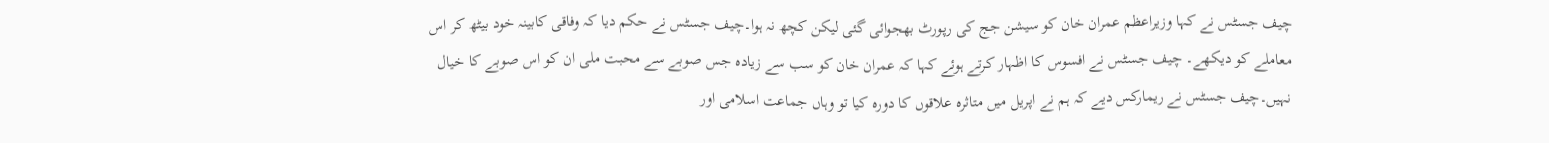چیف جسٹس نے کہا وزیراعظم عمران خان کو سیشن جج کی رپورٹ بھجوائی گئی لیکن کچھ نہ ہوا۔چیف جسٹس نے حکم دیا کہ وفاقی کابینہ خود بیٹھ کر اس معاملے کو دیکھے۔ چیف جسٹس نے افسوس کا اظہار کرتے ہوئے کہا کہ عمران خان کو سب سے زیادہ جس صوبے سے محبت ملی ان کو اس صوبے کا خیال نہیں۔چیف جسٹس نے ریمارکس دیے کہ ہم نے اپریل میں متاثرہ علاقوں کا دورہ کیا تو وہاں جماعت اسلامی اور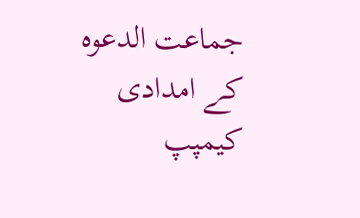جماعت الدعوہ کے امدادی کیمپپ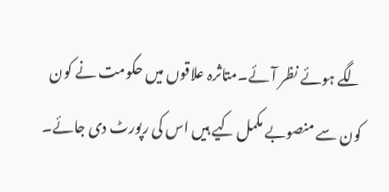لگے ہوئے نظر آئے۔متاثرہ علاقوں میں حکومت نے کون کون سے منصوبے مکمل کیے ہیں اس کی رپورٹ دی جائے۔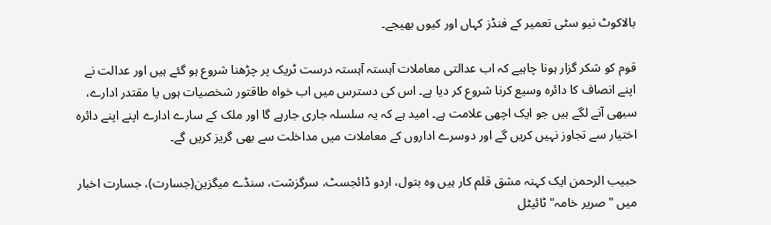بالاکوٹ نیو سٹی تعمیر کے فنڈز کہاں اور کیوں بھیجے۔

قوم کو شکر گزار ہونا چاہیے کہ اب عدالتی معاملات آہستہ آہستہ درست ٹریک پر چڑھنا شروع ہو گئے ہیں اور عدالت نے اپنے انصاف کا دائرہ وسیع کرنا شروع کر دیا ہے۔ اس کی دسترس میں اب خواہ طاقتور شخصیات ہوں یا مقتدر ادارے، سبھی آنے لگے ہیں جو ایک اچھی علامت ہے۔ امید ہے کہ یہ سلسلہ جاری جارہے گا اور ملک کے سارے ادارے اپنے اپنے دائرہ اختیار سے تجاوز نہیں کریں گے اور دوسرے اداروں کے معاملات میں مداخلت سے بھی گریز کریں گے۔

حبیب الرحمن ایک کہنہ مشق قلم کار ہیں وہ بتول، اردو ڈائجسٹ، سرگزشت، سنڈے میگزین(جسارت)، جسارت اخبار میں "صریر خامہ" ٹائیٹل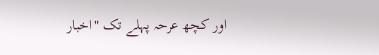اور کچھ عرحہ پہلے تک "اخبار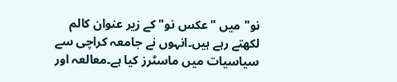نو" میں "عکس نو" کے زیر عنوان کالم لکھتے رہے ہیں۔انہوں نے جامعہ کراچی سے سیاسیات میں ماسٹرز کیا ہے۔معالعہ اور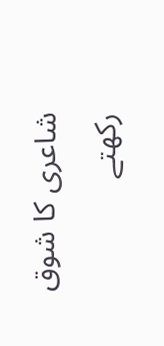شاعری کا شوق رکھتے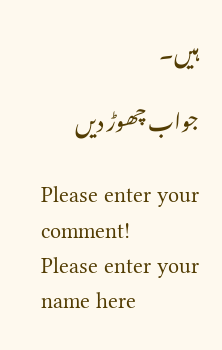ہیں۔

جواب چھوڑ دیں

Please enter your comment!
Please enter your name here